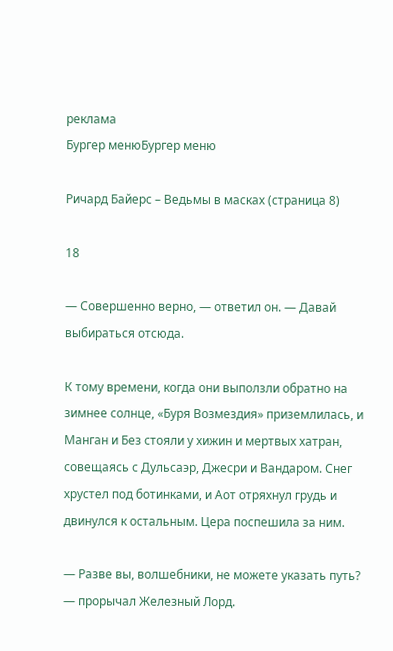реклама
Бургер менюБургер меню

Ричард Байерс – Ведьмы в масках (страница 8)

18

— Совершенно верно, — ответил он. — Давай выбираться отсюда.

К тому времени, когда они выползли обратно на зимнее солнце, «Буря Возмездия» приземлилась, и Манган и Без стояли у хижин и мертвых хатран, совещаясь с Дульсаэр, Джесри и Вандаром. Снег хрустел под ботинками, и Аот отряхнул грудь и двинулся к остальным. Цера поспешила за ним.

— Разве вы, волшебники, не можете указать путь? — прорычал Железный Лорд.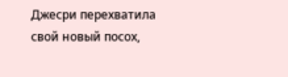Джесри перехватила свой новый посох,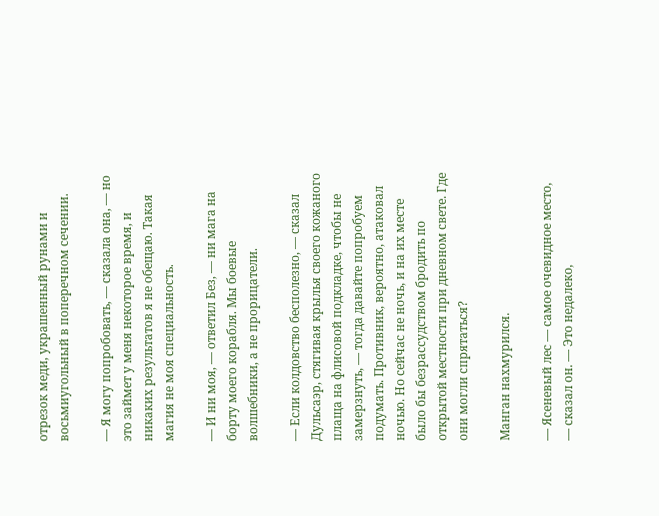отрезок меди, украшенный рунами и восьмиугольный в поперечном сечении.

— Я могу попробовать, — сказала она, — но это займет у меня некоторое время, и никаких результатов я не обещаю. Такая магия не моя специальность.

— И ни моя, — ответил Без, — ни мага на борту моего корабля. Мы боевые волшебники, а не прорицатели.

— Если колдовство бесполезно, — сказал Дульсаэр, стягивая крылья своего кожаного плаща на флисовой подкладке, чтобы не замерзнуть, — тогда давайте попробуем подумать. Противник, вероятно, атаковал ночью. Но сейчас не ночь, и на их месте было бы безрассудством бродить по открытой местности при дневном свете. Где они могли спрятаться?

Манган нахмурился.

— Ясеневый лес — самое очевидное место, — сказал он. — Это недалеко,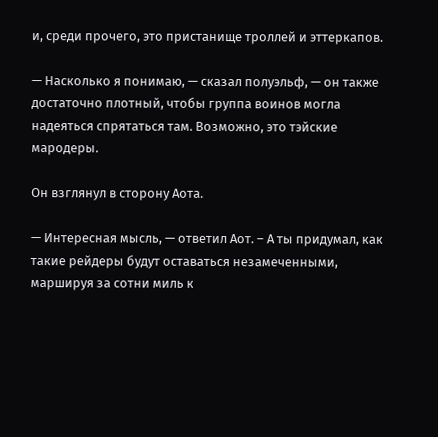и, среди прочего, это пристанище троллей и эттеркапов.

— Насколько я понимаю, — сказал полуэльф, — он также достаточно плотный, чтобы группа воинов могла надеяться спрятаться там. Возможно, это тэйские мародеры.

Он взглянул в сторону Аота.

— Интересная мысль, — ответил Аот. – А ты придумал, как такие рейдеры будут оставаться незамеченными, маршируя за сотни миль к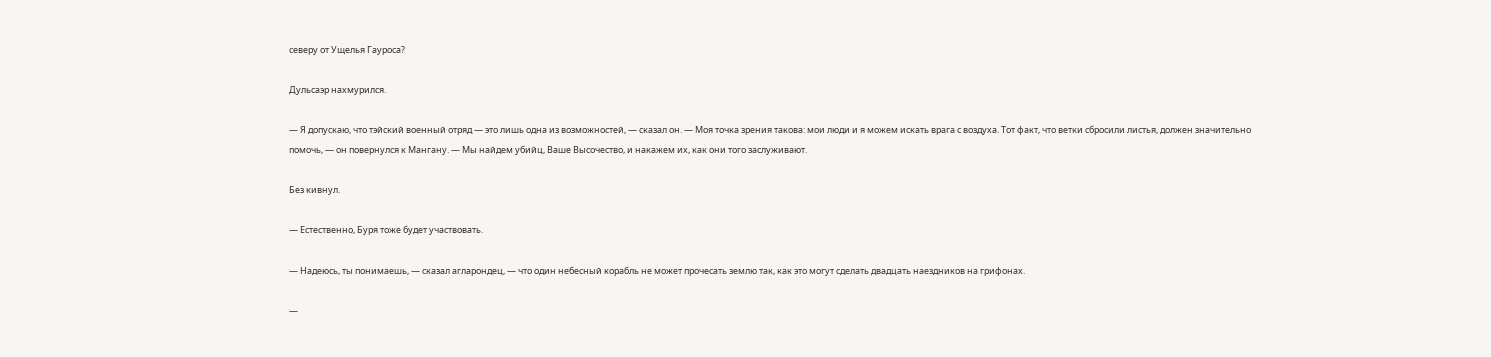северу от Ущелья Гауроса?

Дульсаэр нахмурился.

— Я допускаю, что тэйский военный отряд — это лишь одна из возможностей, — сказал он. — Моя точка зрения такова: мои люди и я можем искать врага с воздуха. Тот факт, что ветки сбросили листья, должен значительно помочь, — он повернулся к Мангану. — Мы найдем убийц, Ваше Высочество, и накажем их, как они того заслуживают.

Без кивнул.

— Естественно, Буря тоже будет участвовать.

— Надеюсь, ты понимаешь, — сказал агларондец, — что один небесный корабль не может прочесать землю так, как это могут сделать двадцать наездников на грифонах.

—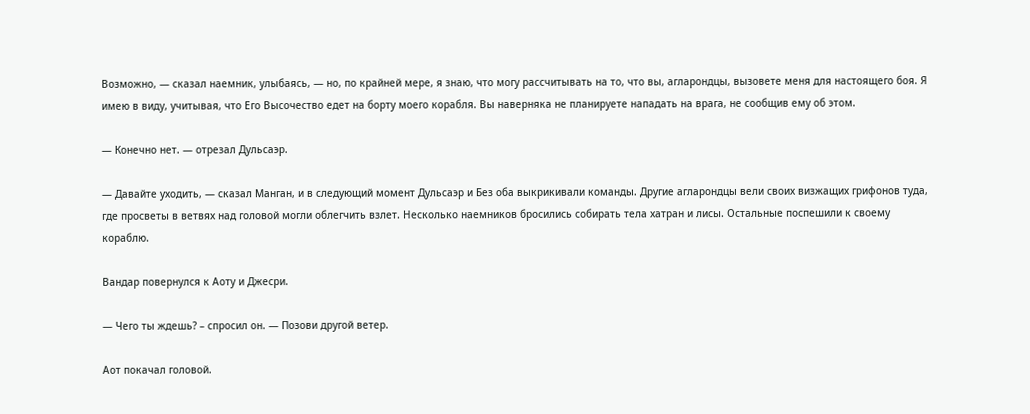Возможно, — сказал наемник, улыбаясь, — но, по крайней мере, я знаю, что могу рассчитывать на то, что вы, агларондцы, вызовете меня для настоящего боя. Я имею в виду, учитывая, что Его Высочество едет на борту моего корабля. Вы наверняка не планируете нападать на врага, не сообщив ему об этом.

— Конечно нет. — отрезал Дульсаэр.

— Давайте уходить, — сказал Манган, и в следующий момент Дульсаэр и Без оба выкрикивали команды. Другие агларондцы вели своих визжащих грифонов туда, где просветы в ветвях над головой могли облегчить взлет. Несколько наемников бросились собирать тела хатран и лисы. Остальные поспешили к своему кораблю.

Вандар повернулся к Аоту и Джесри.

— Чего ты ждешь? – спросил он. — Позови другой ветер.

Аот покачал головой.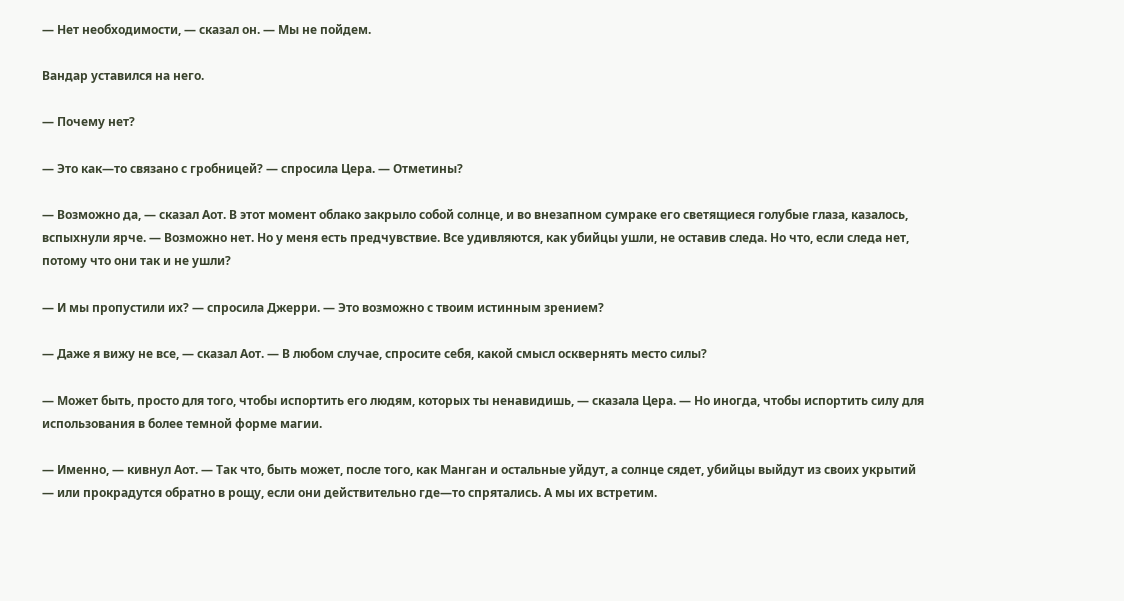— Нет необходимости, — сказал он. — Мы не пойдем.

Вандар уставился на него.

— Почему нет?

— Это как—то связано с гробницей? — спросила Цера. — Отметины?

— Возможно да, — сказал Аот. В этот момент облако закрыло собой солнце, и во внезапном сумраке его светящиеся голубые глаза, казалось, вспыхнули ярче. — Возможно нет. Но у меня есть предчувствие. Все удивляются, как убийцы ушли, не оставив следа. Но что, если следа нет, потому что они так и не ушли?

— И мы пропустили их? — спросила Джерри. — Это возможно с твоим истинным зрением?

— Даже я вижу не все, — сказал Аот. — В любом случае, спросите себя, какой смысл осквернять место силы?

— Может быть, просто для того, чтобы испортить его людям, которых ты ненавидишь, — сказала Цера. — Но иногда, чтобы испортить силу для использования в более темной форме магии.

— Именно, — кивнул Аот. — Так что, быть может, после того, как Манган и остальные уйдут, а солнце сядет, убийцы выйдут из своих укрытий — или прокрадутся обратно в рощу, если они действительно где—то спрятались. А мы их встретим.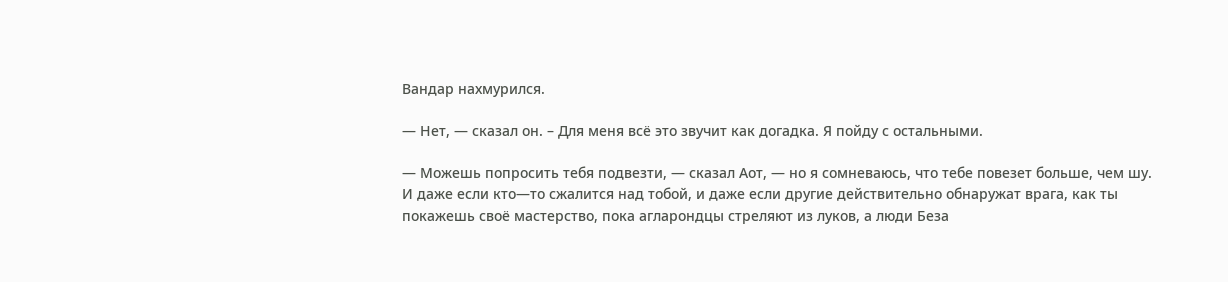Вандар нахмурился.

— Нет, — сказал он. – Для меня всё это звучит как догадка. Я пойду с остальными.

— Можешь попросить тебя подвезти, — сказал Аот, — но я сомневаюсь, что тебе повезет больше, чем шу. И даже если кто—то сжалится над тобой, и даже если другие действительно обнаружат врага, как ты покажешь своё мастерство, пока агларондцы стреляют из луков, а люди Беза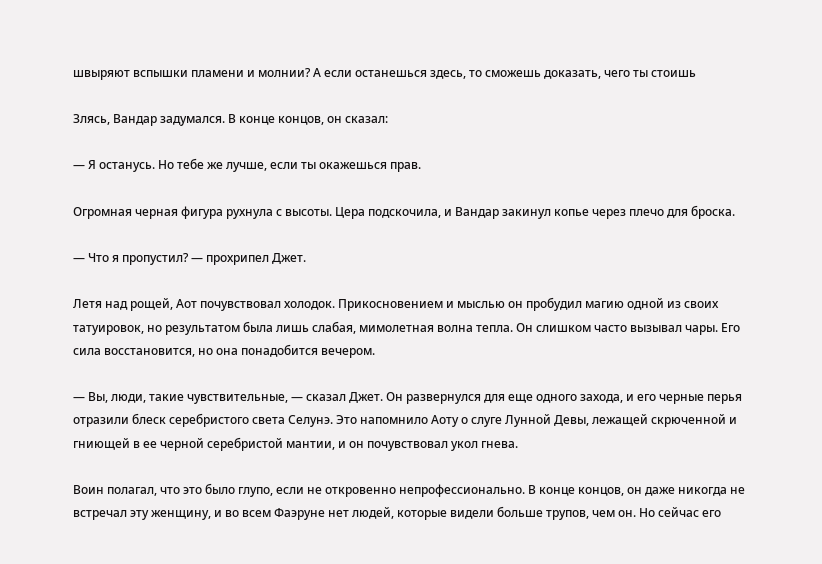швыряют вспышки пламени и молнии? А если останешься здесь, то сможешь доказать, чего ты стоишь

Злясь, Вандар задумался. В конце концов, он сказал:

— Я останусь. Но тебе же лучше, если ты окажешься прав.

Огромная черная фигура рухнула с высоты. Цера подскочила, и Вандар закинул копье через плечо для броска.

— Что я пропустил? — прохрипел Джет.

Летя над рощей, Аот почувствовал холодок. Прикосновением и мыслью он пробудил магию одной из своих татуировок, но результатом была лишь слабая, мимолетная волна тепла. Он слишком часто вызывал чары. Его сила восстановится, но она понадобится вечером.

— Вы, люди, такие чувствительные, — сказал Джет. Он развернулся для еще одного захода, и его черные перья отразили блеск серебристого света Селунэ. Это напомнило Аоту о слуге Лунной Девы, лежащей скрюченной и гниющей в ее черной серебристой мантии, и он почувствовал укол гнева.

Воин полагал, что это было глупо, если не откровенно непрофессионально. В конце концов, он даже никогда не встречал эту женщину, и во всем Фаэруне нет людей, которые видели больше трупов, чем он. Но сейчас его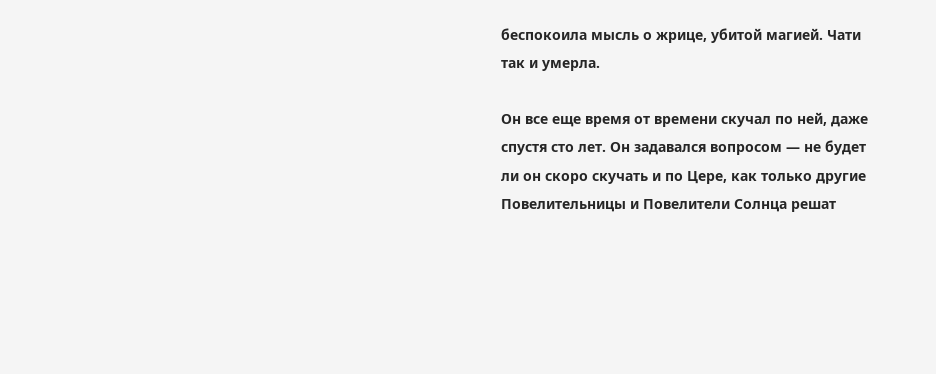беспокоила мысль о жрице, убитой магией. Чати так и умерла.

Он все еще время от времени скучал по ней, даже спустя сто лет. Он задавался вопросом — не будет ли он скоро скучать и по Цере, как только другие Повелительницы и Повелители Солнца решат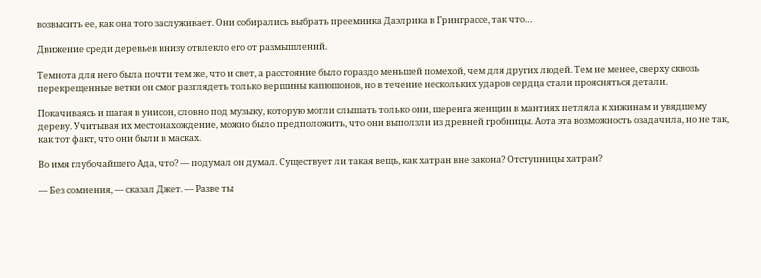возвысить ее, как она того заслуживает. Они собирались выбрать преемника Даэлрика в Гринграссе, так что…

Движение среди деревьев внизу отвлекло его от размышлений.

Темнота для него была почти тем же, что и свет, а расстояние было гораздо меньшей помехой, чем для других людей. Тем не менее, сверху сквозь перекрещенные ветки он смог разглядеть только вершины капюшонов, но в течение нескольких ударов сердца стали проясняться детали.

Покачиваясь и шагая в унисон, словно под музыку, которую могли слышать только они, шеренга женщин в мантиях петляла к хижинам и увядшему дереву. Учитывая их местонахождение, можно было предположить, что они выползли из древней гробницы. Аота эта возможность озадачила, но не так, как тот факт, что они были в масках.

Во имя глубочайшего Ада, что? — подумал он думал. Существует ли такая вещь, как хатран вне закона? Отступницы хатран?

— Без сомнения, — сказал Джет. — Разве ты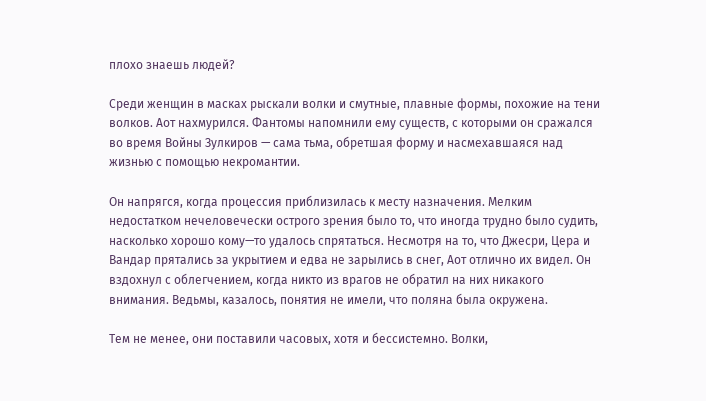плохо знаешь людей?

Среди женщин в масках рыскали волки и смутные, плавные формы, похожие на тени волков. Аот нахмурился. Фантомы напомнили ему существ, с которыми он сражался во время Войны Зулкиров — сама тьма, обретшая форму и насмехавшаяся над жизнью с помощью некромантии.

Он напрягся, когда процессия приблизилась к месту назначения. Мелким недостатком нечеловечески острого зрения было то, что иногда трудно было судить, насколько хорошо кому—то удалось спрятаться. Несмотря на то, что Джесри, Цера и Вандар прятались за укрытием и едва не зарылись в снег, Аот отлично их видел. Он вздохнул с облегчением, когда никто из врагов не обратил на них никакого внимания. Ведьмы, казалось, понятия не имели, что поляна была окружена.

Тем не менее, они поставили часовых, хотя и бессистемно. Волки,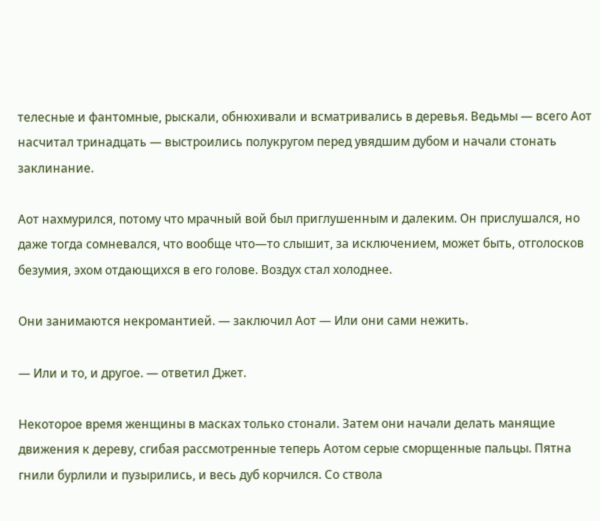телесные и фантомные, рыскали, обнюхивали и всматривались в деревья. Ведьмы — всего Аот насчитал тринадцать — выстроились полукругом перед увядшим дубом и начали стонать заклинание.

Аот нахмурился, потому что мрачный вой был приглушенным и далеким. Он прислушался, но даже тогда сомневался, что вообще что—то слышит, за исключением, может быть, отголосков безумия, эхом отдающихся в его голове. Воздух стал холоднее.

Они занимаются некромантией. — заключил Аот — Или они сами нежить.

— Или и то, и другое. — ответил Джет.

Некоторое время женщины в масках только стонали. Затем они начали делать манящие движения к дереву, сгибая рассмотренные теперь Аотом серые сморщенные пальцы. Пятна гнили бурлили и пузырились, и весь дуб корчился. Со ствола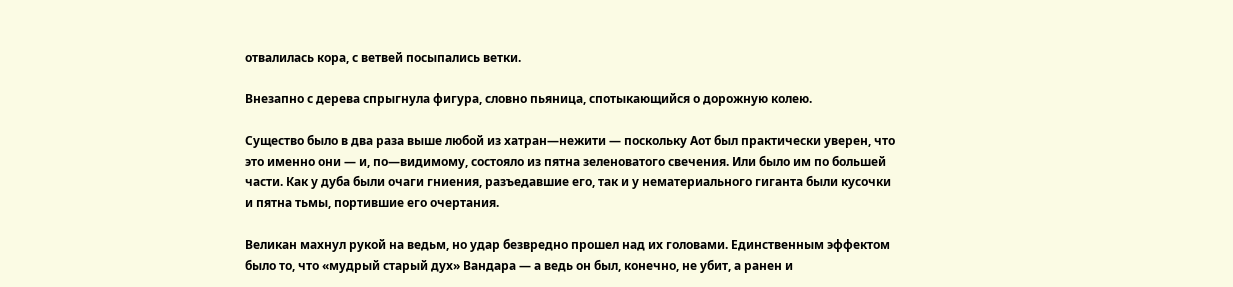отвалилась кора, с ветвей посыпались ветки.

Внезапно с дерева спрыгнула фигура, словно пьяница, спотыкающийся о дорожную колею.

Существо было в два раза выше любой из хатран—нежити — поскольку Аот был практически уверен, что это именно они — и, по—видимому, состояло из пятна зеленоватого свечения. Или было им по большей части. Как у дуба были очаги гниения, разъедавшие его, так и у нематериального гиганта были кусочки и пятна тьмы, портившие его очертания.

Великан махнул рукой на ведьм, но удар безвредно прошел над их головами. Единственным эффектом было то, что «мудрый старый дух» Вандара — а ведь он был, конечно, не убит, а ранен и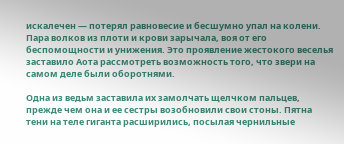искалечен — потерял равновесие и бесшумно упал на колени. Пара волков из плоти и крови зарычала, воя от его беспомощности и унижения. Это проявление жестокого веселья заставило Аота рассмотреть возможность того, что звери на самом деле были оборотнями.

Одна из ведьм заставила их замолчать щелчком пальцев, прежде чем она и ее сестры возобновили свои стоны. Пятна тени на теле гиганта расширились, посылая чернильные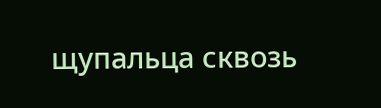щупальца сквозь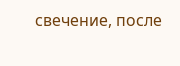свечение, после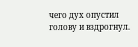чего дух опустил голову и вздрогнул.